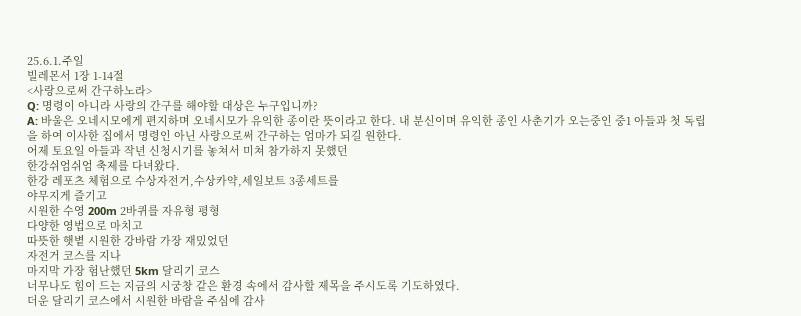25.6.1.주일
빌레몬서 1장 1-14절
<사랑으로써 간구하노라>
Q: 명령이 아니라 사랑의 간구를 해야할 대상은 누구입니까?
A: 바울은 오네시모에게 편지하며 오네시모가 유익한 종이란 뜻이라고 한다. 내 분신이며 유익한 종인 사춘기가 오는중인 중1 아들과 첫 독립을 하여 이사한 집에서 명령인 아닌 사랑으로써 간구하는 엄마가 되길 원한다.
어제 토요일 아들과 작년 신청시기를 놓쳐서 미쳐 참가하지 못했던
한강쉬엄쉬엄 축제를 다녀왔다.
한강 레포츠 체험으로 수상자전거,수상카약,세일보트 3종세트를
야무지게 즐기고
시원한 수영 200m 2바퀴를 자유형 평형
다양한 영법으로 마치고
따뜻한 햇볕 시원한 강바람 가장 재밌었던
자전거 코스를 지나
마지막 가장 험난했던 5km 달리기 코스
너무나도 힘이 드는 지금의 시궁창 같은 환경 속에서 감사할 제목을 주시도록 기도하였다.
더운 달리기 코스에서 시원한 바람을 주심에 감사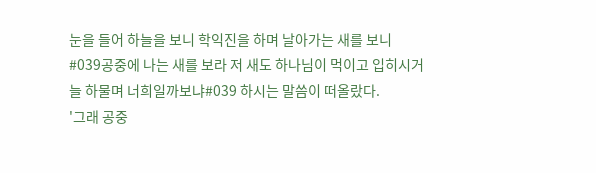눈을 들어 하늘을 보니 학익진을 하며 날아가는 새를 보니
#039공중에 나는 새를 보라 저 새도 하나님이 먹이고 입히시거늘 하물며 너희일까보냐#039 하시는 말씀이 떠올랐다.
'그래 공중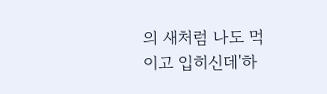의 새처럼 나도 먹이고 입히신데'하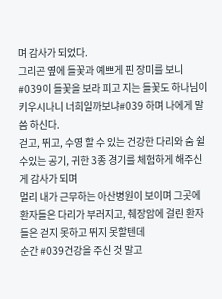며 감사가 되었다.
그리곤 옆에 들꽃과 예쁘게 핀 장미를 보니
#039이 들꽃을 보라 피고 지는 들꽃도 하나님이 키우시나니 너희일까보냐#039 하며 나에게 말씀 하신다.
걷고, 뛰고, 수영 할 수 있는 건강한 다리와 숨 쉴 수있는 공기, 귀한 3종 경기를 체험하게 해주신게 감사가 되며
멀리 내가 근무하는 아산병원이 보이며 그곳에 환자들은 다리가 부러지고, 췌장암에 걸린 환자들은 걷지 못하고 뛰지 못할텐데
순간 #039건강을 주신 것 말고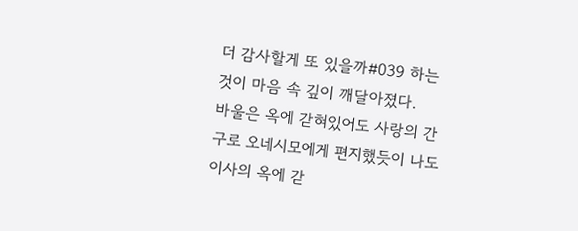더 감사할게 또 있을까#039 하는 것이 마음 속 깊이 깨달아졌다.
바울은 옥에 갇혀있어도 사랑의 간구로 오네시모에게 편지했듯이 나도 이사의 옥에 갇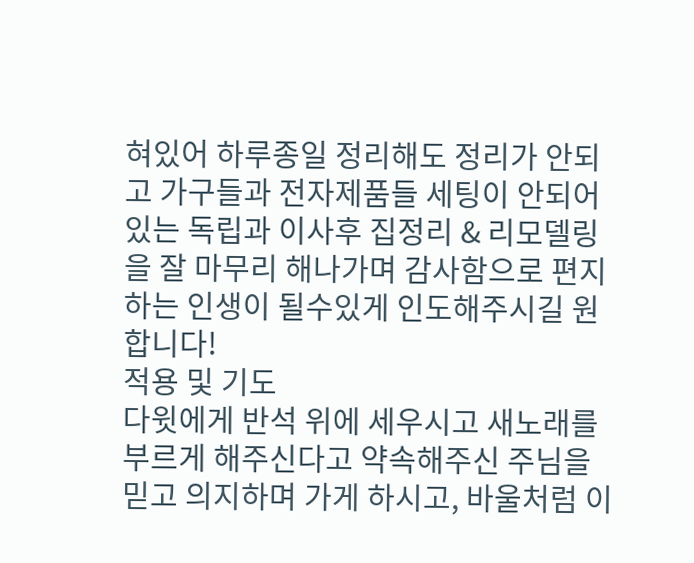혀있어 하루종일 정리해도 정리가 안되고 가구들과 전자제품들 세팅이 안되어있는 독립과 이사후 집정리 & 리모델링을 잘 마무리 해나가며 감사함으로 편지하는 인생이 될수있게 인도해주시길 원합니다!
적용 및 기도
다윗에게 반석 위에 세우시고 새노래를 부르게 해주신다고 약속해주신 주님을 믿고 의지하며 가게 하시고, 바울처럼 이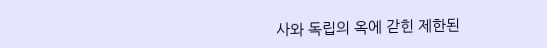사와 독립의 옥에 갇힌 제한된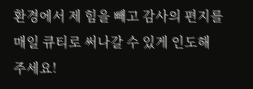환경에서 제 힘을 빼고 감사의 편지를 매일 큐티로 써나갈 수 있게 인도해 주세요!